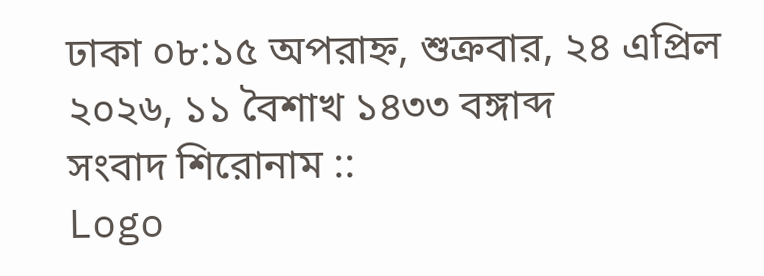ঢাকা ০৮:১৫ অপরাহ্ন, শুক্রবার, ২৪ এপ্রিল ২০২৬, ১১ বৈশাখ ১৪৩৩ বঙ্গাব্দ
সংবাদ শিরোনাম ::
Logo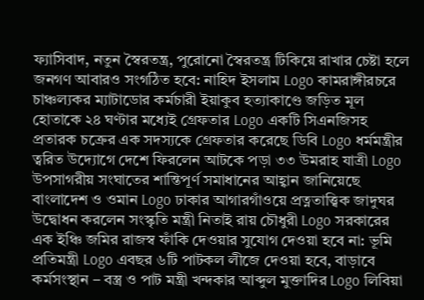ফ্যাসিবাদ, নতুন স্বৈরতন্ত্র, পুরোনো স্বৈরতন্ত্র টিকিয়ে রাখার চেষ্টা হলে জনগণ আবারও সংগঠিত হবে: নাহিদ ইসলাম Logo কামরাঙ্গীরচরে চাঞ্চল্যকর ম্যাটাডোর কর্মচারী ইয়াকুব হত্যাকাণ্ডে জড়িত মূল হোতাকে ২৪ ঘণ্টার মধ্যেই গ্রেফতার Logo একটি সিএনজিসহ প্রতারক চক্রের এক সদস্যকে গ্রেফতার করেছে ডিবি Logo ধর্মমন্ত্রীর ত্বরিত উদ্যোগে দেশে ফিরলেন আটকে পড়া ৩৩ উমরাহ যাত্রী Logo উপসাগরীয় সংঘাতের শান্তিপূর্ণ সমাধানের আহ্বান জানিয়েছে বাংলাদেশ ও ওমান Logo ঢাকার আগারগাঁওয়ে প্রত্নতাত্ত্বিক জাদুঘর উদ্বোধন করলেন সংস্কৃতি মন্ত্রী নিতাই রায় চৌধুরী Logo সরকারের এক ইঞ্চি জমির রাজস্ব ফাঁকি দেওয়ার সুযোগ দেওয়া হবে না: ভূমি প্রতিমন্ত্রী Logo এবছর ৬টি পাটকল লীজে দেওয়া হবে, বাড়াবে কর্মসংস্থান – বস্ত্র ও পাট মন্ত্রী খন্দকার আব্দুল মুক্তাদির Logo লিবিয়া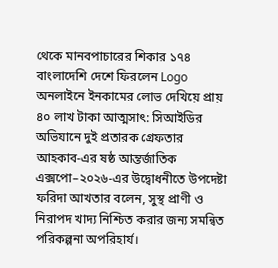থেকে মানবপাচারের শিকার ১৭৪ বাংলাদেশি দেশে ফিরলেন Logo অনলাইনে ইনকামের লোভ দেখিয়ে প্রায় ৪০ লাখ টাকা আত্মসাৎ: সিআইডির অভিযানে দুই প্রতারক গ্রেফতার
আহকাব-এর ষষ্ঠ আন্তর্জাতিক এক্সপো–২০২৬-এর উদ্বোধনীতে উপদেষ্টা ফরিদা আখতার বলেন, সুস্থ প্রাণী ও নিরাপদ খাদ্য নিশ্চিত করার জন্য সমন্বিত পরিকল্পনা অপরিহার্য।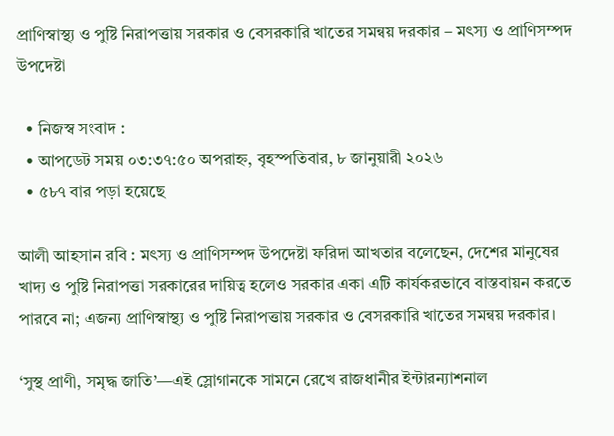প্রাণিস্বাস্থ্য ও পুষ্টি নিরাপত্তায় সরকার ও বেসরকারি খাতের সমন্বয় দরকার – মৎস্য ও প্রাণিসম্পদ উপদেষ্টা

  • নিজস্ব সংবাদ :
  • আপডেট সময় ০৩:৩৭:৫০ অপরাহ্ন, বৃহস্পতিবার, ৮ জানুয়ারী ২০২৬
  • ৫৮৭ বার পড়া হয়েছে

আলী আহসান রবি : মৎস্য ও প্রাণিসম্পদ উপদেষ্টা ফরিদা আখতার বলেছেন, দেশের মানুষের খাদ্য ও পুষ্টি নিরাপত্তা সরকারের দায়িত্ব হলেও সরকার একা এটি কার্যকরভাবে বাস্তবায়ন করতে পারবে না; এজন্য প্রাণিস্বাস্থ্য ও পুষ্টি নিরাপত্তায় সরকার ও বেসরকারি খাতের সমন্বয় দরকার।

‘সুস্থ প্রাণী, সমৃদ্ধ জাতি’—এই স্লোগানকে সামনে রেখে রাজধানীর ইন্টারন্যাশনাল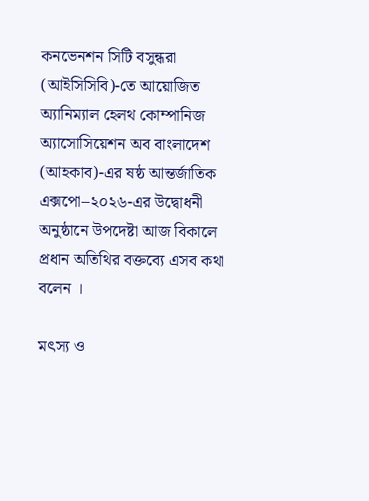কনভেনশন সিটি বসুন্ধরা (আইসিসিবি)-তে আয়োজিত অ্যানিম্যাল হেলথ কোম্পানিজ অ্যাসোসিয়েশন অব বাংলাদেশ (আহকাব)-এর ষষ্ঠ আন্তর্জাতিক এক্সপো–২০২৬-এর উদ্বোধনী অনুষ্ঠানে উপদেষ্টা আজ বিকালে প্রধান অতিথির বক্তব্যে এসব কথা বলেন ।

মৎস্য ও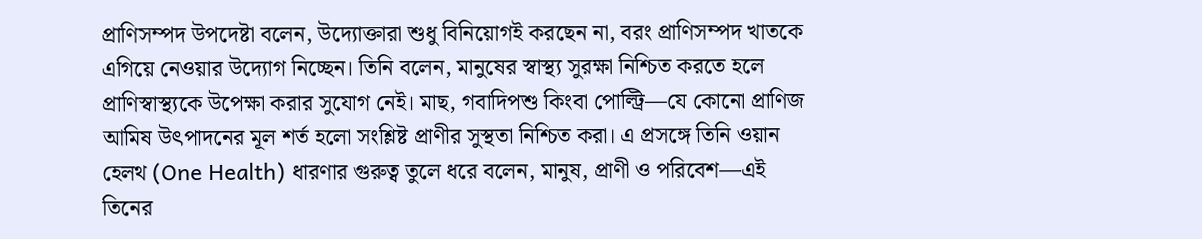প্রাণিসম্পদ উপদেষ্টা বলেন, উদ্যোক্তারা শুধু বিনিয়োগই করছেন না, বরং প্রাণিসম্পদ খাতকে এগিয়ে নেওয়ার উদ্যোগ নিচ্ছেন। তিনি বলেন, মানুষের স্বাস্থ্য সুরক্ষা নিশ্চিত করতে হলে প্রাণিস্বাস্থ্যকে উপেক্ষা করার সুযোগ নেই। মাছ, গবাদিপশু কিংবা পোল্ট্রি—যে কোনো প্রাণিজ আমিষ উৎপাদনের মূল শর্ত হলো সংশ্লিষ্ট প্রাণীর সুস্থতা নিশ্চিত করা। এ প্রসঙ্গে তিনি ওয়ান হেলথ (One Health) ধারণার গুরুত্ব তুলে ধরে বলেন, মানুষ, প্রাণী ও পরিবেশ—এই তিনের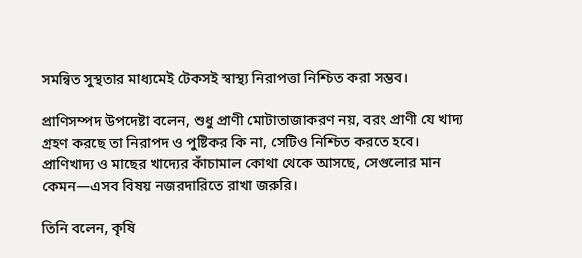সমন্বিত সুস্থতার মাধ্যমেই টেকসই স্বাস্থ্য নিরাপত্তা নিশ্চিত করা সম্ভব।

প্রাণিসম্পদ উপদেষ্টা বলেন, শুধু প্রাণী মোটাতাজাকরণ নয়, বরং প্রাণী যে খাদ্য গ্রহণ করছে তা নিরাপদ ও পুষ্টিকর কি না, সেটিও নিশ্চিত করতে হবে। প্রাণিখাদ্য ও মাছের খাদ্যের কাঁচামাল কোথা থেকে আসছে, সেগুলোর মান কেমন—এসব বিষয় নজরদারিতে রাখা জরুরি।

তিনি বলেন, কৃষি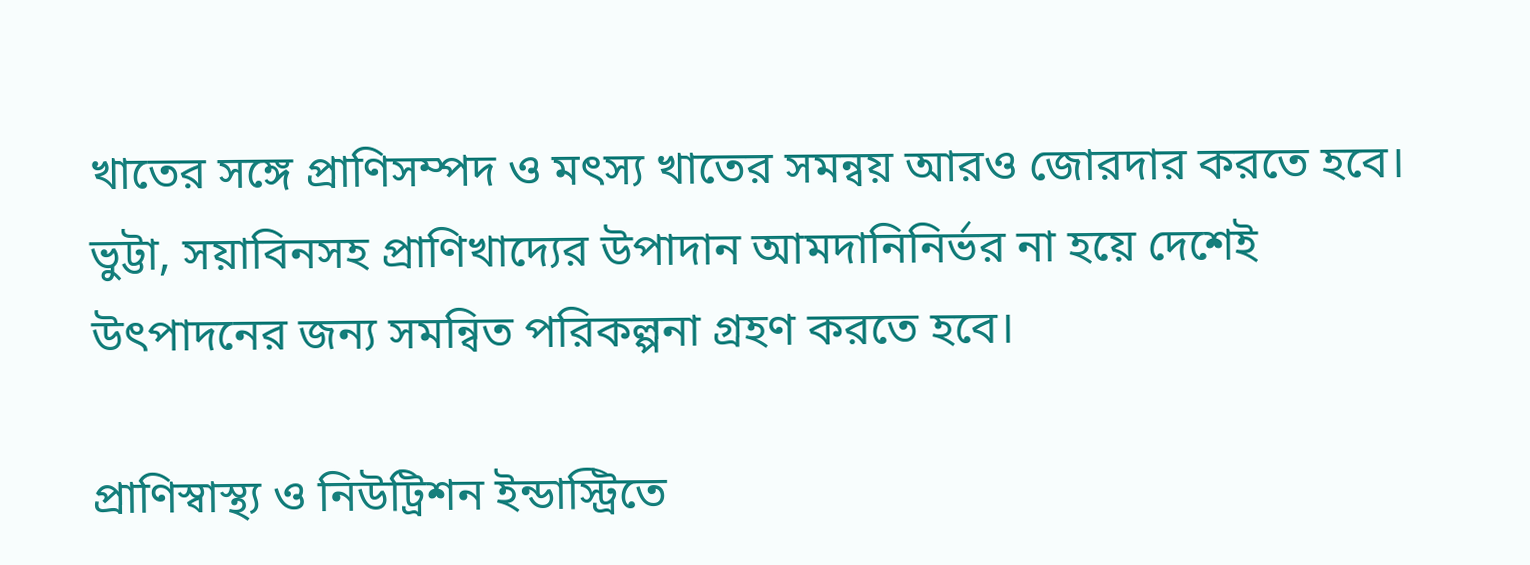খাতের সঙ্গে প্রাণিসম্পদ ও মৎস্য খাতের সমন্বয় আরও জোরদার করতে হবে। ভুট্টা, সয়াবিনসহ প্রাণিখাদ্যের উপাদান আমদানিনির্ভর না হয়ে দেশেই উৎপাদনের জন্য সমন্বিত পরিকল্পনা গ্রহণ করতে হবে।

প্রাণিস্বাস্থ্য ও নিউট্রিশন ইন্ডাস্ট্রিতে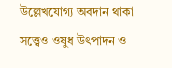উল্লেখযোগ্য অবদান থাকা সত্ত্বেও ওষুধ উৎপাদন ও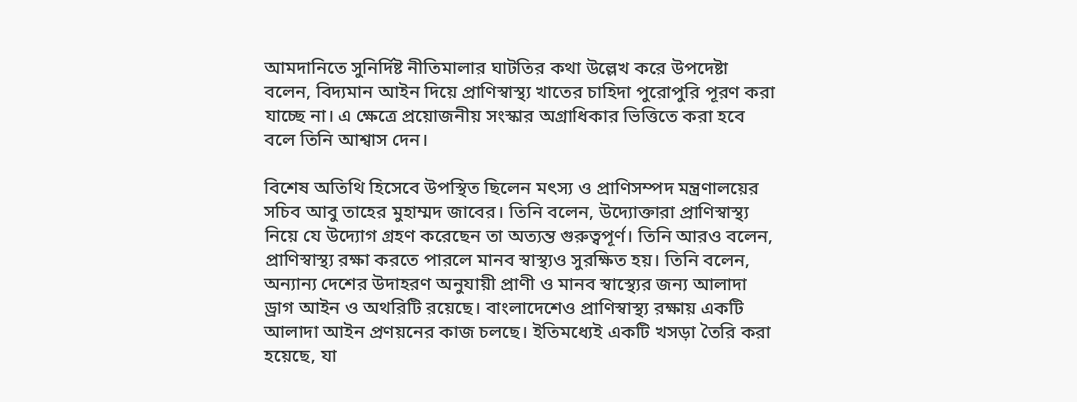আমদানিতে সুনির্দিষ্ট নীতিমালার ঘাটতির কথা উল্লেখ করে উপদেষ্টা বলেন, বিদ্যমান আইন দিয়ে প্রাণিস্বাস্থ্য খাতের চাহিদা পুরোপুরি পূরণ করা যাচ্ছে না। এ ক্ষেত্রে প্রয়োজনীয় সংস্কার অগ্রাধিকার ভিত্তিতে করা হবে বলে তিনি আশ্বাস দেন।

বিশেষ অতিথি হিসেবে উপস্থিত ছিলেন মৎস্য ও প্রাণিসম্পদ মন্ত্রণালয়ের সচিব আবু তাহের মুহাম্মদ জাবের। তিনি বলেন, উদ্যোক্তারা প্রাণিস্বাস্থ্য নিয়ে যে উদ্যোগ গ্রহণ করেছেন তা অত্যন্ত গুরুত্বপূর্ণ। তিনি আরও বলেন, প্রাণিস্বাস্থ্য রক্ষা করতে পারলে মানব স্বাস্থ্যও সুরক্ষিত হয়। তিনি বলেন, অন্যান্য দেশের উদাহরণ অনুযায়ী প্রাণী ও মানব স্বাস্থ্যের জন্য আলাদা ড্রাগ আইন ও অথরিটি রয়েছে। বাংলাদেশেও প্রাণিস্বাস্থ্য রক্ষায় একটি আলাদা আইন প্রণয়নের কাজ চলছে। ইতিমধ্যেই একটি খসড়া তৈরি করা হয়েছে, যা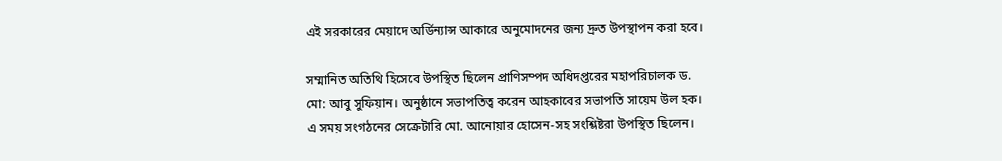এই সরকারের মেয়াদে অর্ডিন্যান্স আকারে অনুমোদনের জন্য দ্রুত উপস্থাপন করা হবে।

সম্মানিত অতিথি হিসেবে উপস্থিত ছিলেন প্রাণিসম্পদ অধিদপ্তরের মহাপরিচালক ড. মো: আবু সুফিয়ান। অনুষ্ঠানে সভাপতিত্ব করেন আহকাবের সভাপতি সায়েম উল হক। এ সময় সংগঠনের সেক্রেটারি মো. আনোয়ার হোসেন-সহ সংশ্লিষ্টরা উপস্থিত ছিলেন।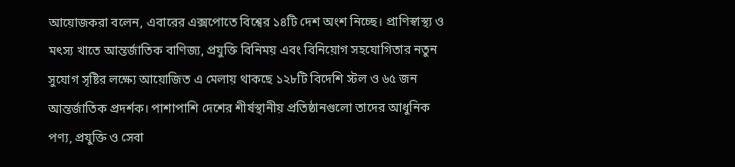আয়োজকরা বলেন, এবারের এক্সপোতে বিশ্বের ১৪টি দেশ অংশ নিচ্ছে। প্রাণিস্বাস্থ্য ও মৎস্য খাতে আন্তর্জাতিক বাণিজ্য, প্রযুক্তি বিনিময় এবং বিনিয়োগ সহযোগিতার নতুন সুযোগ সৃষ্টির লক্ষ্যে আয়োজিত এ মেলায় থাকছে ১২৮টি বিদেশি স্টল ও ৬৫ জন আন্তর্জাতিক প্রদর্শক। পাশাপাশি দেশের শীর্ষস্থানীয় প্রতিষ্ঠানগুলো তাদের আধুনিক পণ্য, প্রযুক্তি ও সেবা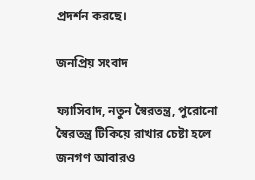প্রদর্শন করছে।

জনপ্রিয় সংবাদ

ফ্যাসিবাদ, নতুন স্বৈরতন্ত্র, পুরোনো স্বৈরতন্ত্র টিকিয়ে রাখার চেষ্টা হলে জনগণ আবারও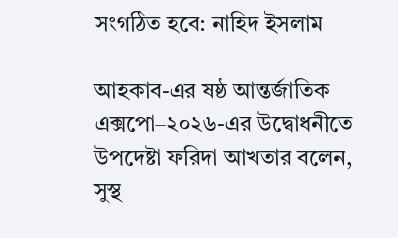সংগঠিত হবে: নাহিদ ইসলাম

আহকাব-এর ষষ্ঠ আন্তর্জাতিক এক্সপো–২০২৬-এর উদ্বোধনীতে উপদেষ্টা ফরিদা আখতার বলেন, সুস্থ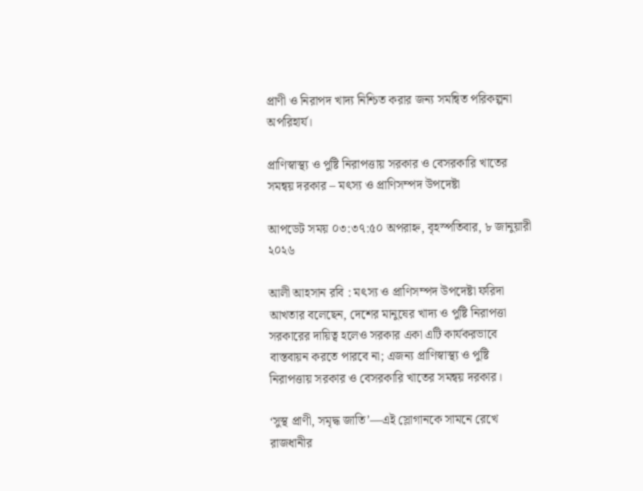প্রাণী ও নিরাপদ খাদ্য নিশ্চিত করার জন্য সমন্বিত পরিকল্পনা অপরিহার্য।

প্রাণিস্বাস্থ্য ও পুষ্টি নিরাপত্তায় সরকার ও বেসরকারি খাতের সমন্বয় দরকার – মৎস্য ও প্রাণিসম্পদ উপদেষ্টা

আপডেট সময় ০৩:৩৭:৫০ অপরাহ্ন, বৃহস্পতিবার, ৮ জানুয়ারী ২০২৬

আলী আহসান রবি : মৎস্য ও প্রাণিসম্পদ উপদেষ্টা ফরিদা আখতার বলেছেন, দেশের মানুষের খাদ্য ও পুষ্টি নিরাপত্তা সরকারের দায়িত্ব হলেও সরকার একা এটি কার্যকরভাবে বাস্তবায়ন করতে পারবে না; এজন্য প্রাণিস্বাস্থ্য ও পুষ্টি নিরাপত্তায় সরকার ও বেসরকারি খাতের সমন্বয় দরকার।

‘সুস্থ প্রাণী, সমৃদ্ধ জাতি’—এই স্লোগানকে সামনে রেখে রাজধানীর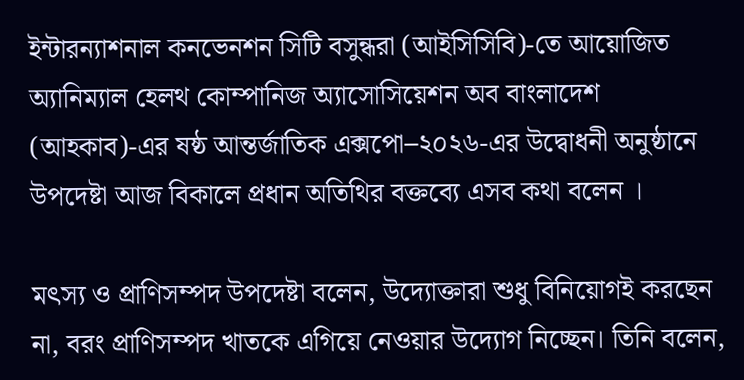ইন্টারন্যাশনাল কনভেনশন সিটি বসুন্ধরা (আইসিসিবি)-তে আয়োজিত অ্যানিম্যাল হেলথ কোম্পানিজ অ্যাসোসিয়েশন অব বাংলাদেশ (আহকাব)-এর ষষ্ঠ আন্তর্জাতিক এক্সপো–২০২৬-এর উদ্বোধনী অনুষ্ঠানে উপদেষ্টা আজ বিকালে প্রধান অতিথির বক্তব্যে এসব কথা বলেন ।

মৎস্য ও প্রাণিসম্পদ উপদেষ্টা বলেন, উদ্যোক্তারা শুধু বিনিয়োগই করছেন না, বরং প্রাণিসম্পদ খাতকে এগিয়ে নেওয়ার উদ্যোগ নিচ্ছেন। তিনি বলেন,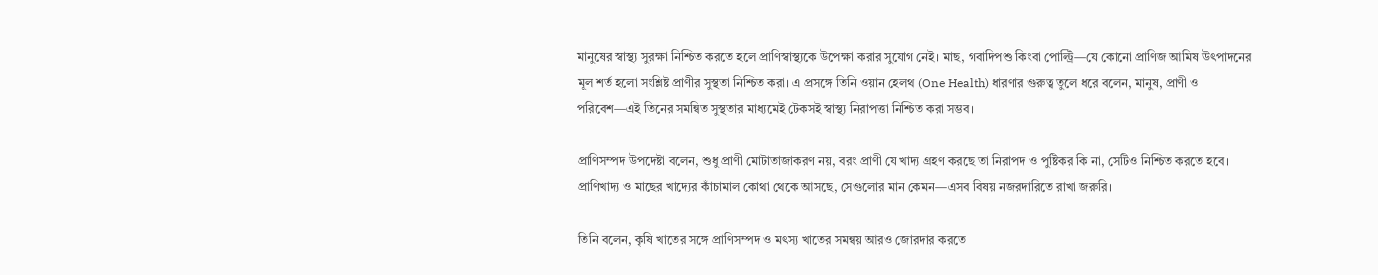মানুষের স্বাস্থ্য সুরক্ষা নিশ্চিত করতে হলে প্রাণিস্বাস্থ্যকে উপেক্ষা করার সুযোগ নেই। মাছ, গবাদিপশু কিংবা পোল্ট্রি—যে কোনো প্রাণিজ আমিষ উৎপাদনের মূল শর্ত হলো সংশ্লিষ্ট প্রাণীর সুস্থতা নিশ্চিত করা। এ প্রসঙ্গে তিনি ওয়ান হেলথ (One Health) ধারণার গুরুত্ব তুলে ধরে বলেন, মানুষ, প্রাণী ও পরিবেশ—এই তিনের সমন্বিত সুস্থতার মাধ্যমেই টেকসই স্বাস্থ্য নিরাপত্তা নিশ্চিত করা সম্ভব।

প্রাণিসম্পদ উপদেষ্টা বলেন, শুধু প্রাণী মোটাতাজাকরণ নয়, বরং প্রাণী যে খাদ্য গ্রহণ করছে তা নিরাপদ ও পুষ্টিকর কি না, সেটিও নিশ্চিত করতে হবে। প্রাণিখাদ্য ও মাছের খাদ্যের কাঁচামাল কোথা থেকে আসছে, সেগুলোর মান কেমন—এসব বিষয় নজরদারিতে রাখা জরুরি।

তিনি বলেন, কৃষি খাতের সঙ্গে প্রাণিসম্পদ ও মৎস্য খাতের সমন্বয় আরও জোরদার করতে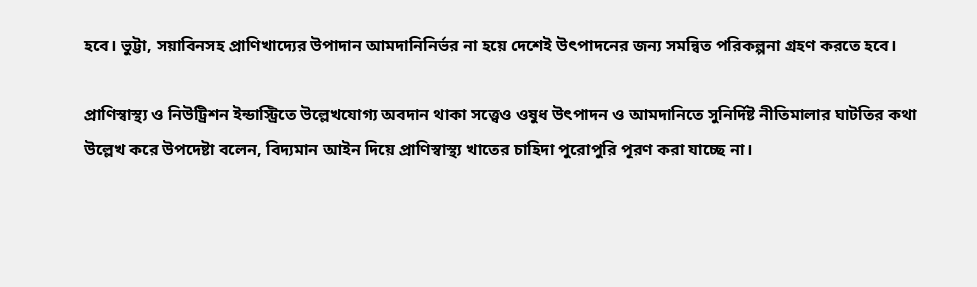হবে। ভুট্টা, সয়াবিনসহ প্রাণিখাদ্যের উপাদান আমদানিনির্ভর না হয়ে দেশেই উৎপাদনের জন্য সমন্বিত পরিকল্পনা গ্রহণ করতে হবে।

প্রাণিস্বাস্থ্য ও নিউট্রিশন ইন্ডাস্ট্রিতে উল্লেখযোগ্য অবদান থাকা সত্ত্বেও ওষুধ উৎপাদন ও আমদানিতে সুনির্দিষ্ট নীতিমালার ঘাটতির কথা উল্লেখ করে উপদেষ্টা বলেন, বিদ্যমান আইন দিয়ে প্রাণিস্বাস্থ্য খাতের চাহিদা পুরোপুরি পূরণ করা যাচ্ছে না।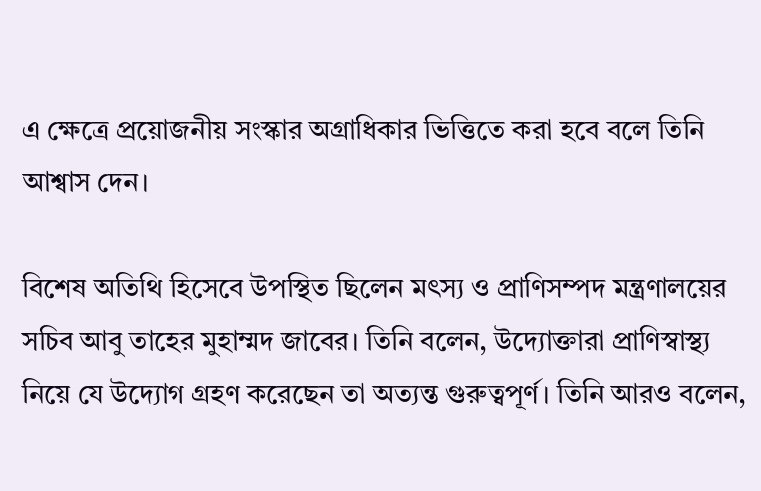এ ক্ষেত্রে প্রয়োজনীয় সংস্কার অগ্রাধিকার ভিত্তিতে করা হবে বলে তিনি আশ্বাস দেন।

বিশেষ অতিথি হিসেবে উপস্থিত ছিলেন মৎস্য ও প্রাণিসম্পদ মন্ত্রণালয়ের সচিব আবু তাহের মুহাম্মদ জাবের। তিনি বলেন, উদ্যোক্তারা প্রাণিস্বাস্থ্য নিয়ে যে উদ্যোগ গ্রহণ করেছেন তা অত্যন্ত গুরুত্বপূর্ণ। তিনি আরও বলেন,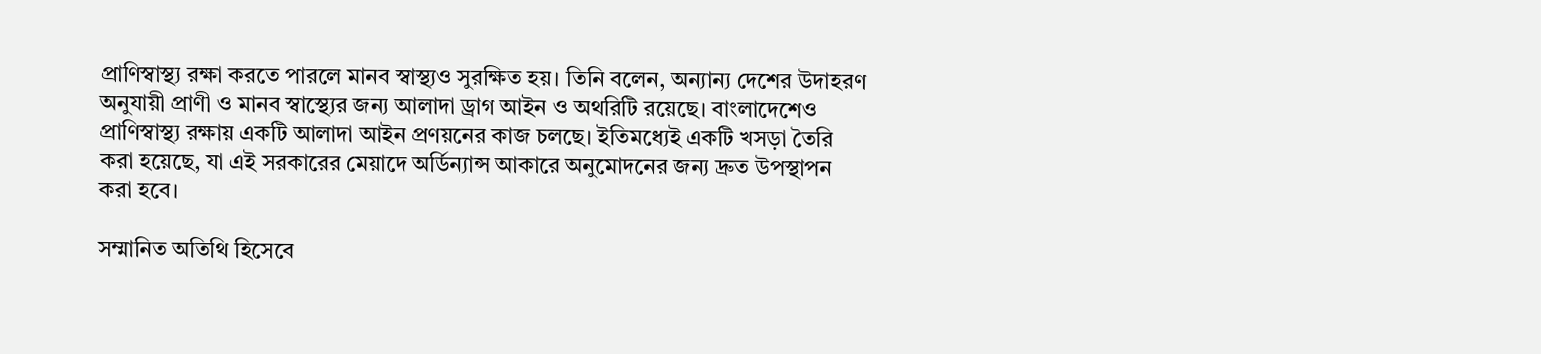প্রাণিস্বাস্থ্য রক্ষা করতে পারলে মানব স্বাস্থ্যও সুরক্ষিত হয়। তিনি বলেন, অন্যান্য দেশের উদাহরণ অনুযায়ী প্রাণী ও মানব স্বাস্থ্যের জন্য আলাদা ড্রাগ আইন ও অথরিটি রয়েছে। বাংলাদেশেও প্রাণিস্বাস্থ্য রক্ষায় একটি আলাদা আইন প্রণয়নের কাজ চলছে। ইতিমধ্যেই একটি খসড়া তৈরি করা হয়েছে, যা এই সরকারের মেয়াদে অর্ডিন্যান্স আকারে অনুমোদনের জন্য দ্রুত উপস্থাপন করা হবে।

সম্মানিত অতিথি হিসেবে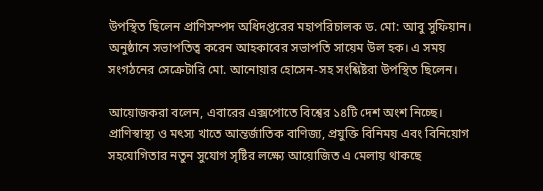উপস্থিত ছিলেন প্রাণিসম্পদ অধিদপ্তরের মহাপরিচালক ড. মো: আবু সুফিয়ান। অনুষ্ঠানে সভাপতিত্ব করেন আহকাবের সভাপতি সায়েম উল হক। এ সময় সংগঠনের সেক্রেটারি মো. আনোয়ার হোসেন-সহ সংশ্লিষ্টরা উপস্থিত ছিলেন।

আয়োজকরা বলেন, এবারের এক্সপোতে বিশ্বের ১৪টি দেশ অংশ নিচ্ছে। প্রাণিস্বাস্থ্য ও মৎস্য খাতে আন্তর্জাতিক বাণিজ্য, প্রযুক্তি বিনিময় এবং বিনিয়োগ সহযোগিতার নতুন সুযোগ সৃষ্টির লক্ষ্যে আয়োজিত এ মেলায় থাকছে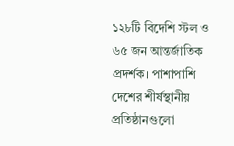১২৮টি বিদেশি স্টল ও ৬৫ জন আন্তর্জাতিক প্রদর্শক। পাশাপাশি দেশের শীর্ষস্থানীয় প্রতিষ্ঠানগুলো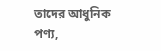তাদের আধুনিক পণ্য,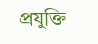প্রযুক্তি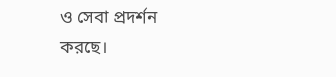ও সেবা প্রদর্শন করছে।